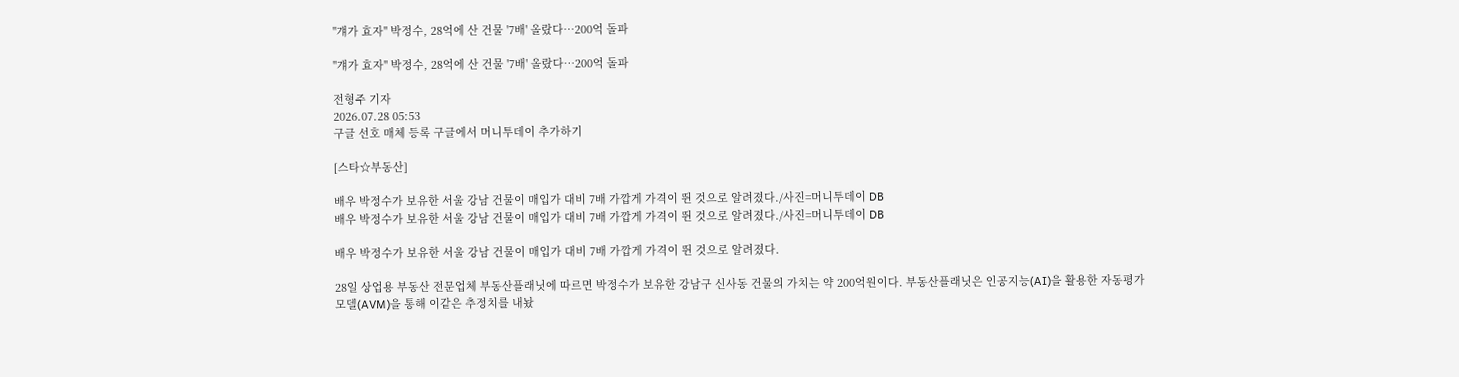"걔가 효자" 박정수, 28억에 산 건물 '7배' 올랐다…200억 돌파

"걔가 효자" 박정수, 28억에 산 건물 '7배' 올랐다…200억 돌파

전형주 기자
2026.07.28 05:53
구글 선호 매체 등록 구글에서 머니투데이 추가하기

[스타☆부동산]

배우 박정수가 보유한 서울 강남 건물이 매입가 대비 7배 가깝게 가격이 뛴 것으로 알려졌다./사진=머니투데이 DB
배우 박정수가 보유한 서울 강남 건물이 매입가 대비 7배 가깝게 가격이 뛴 것으로 알려졌다./사진=머니투데이 DB

배우 박정수가 보유한 서울 강남 건물이 매입가 대비 7배 가깝게 가격이 뛴 것으로 알려졌다.

28일 상업용 부동산 전문업체 부동산플래닛에 따르면 박정수가 보유한 강남구 신사동 건물의 가치는 약 200억원이다. 부동산플래닛은 인공지능(AI)을 활용한 자동평가모델(AVM)을 통해 이같은 추정치를 내놨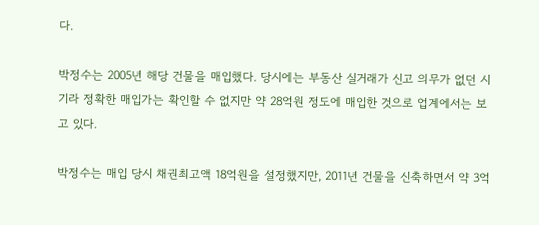다.

박정수는 2005년 해당 건물을 매입했다. 당시에는 부동산 실거래가 신고 의무가 없던 시기라 정확한 매입가는 확인할 수 없지만 약 28억원 정도에 매입한 것으로 업계에서는 보고 있다.

박정수는 매입 당시 채권최고액 18억원을 설정했지만, 2011년 건물을 신축하면서 약 3억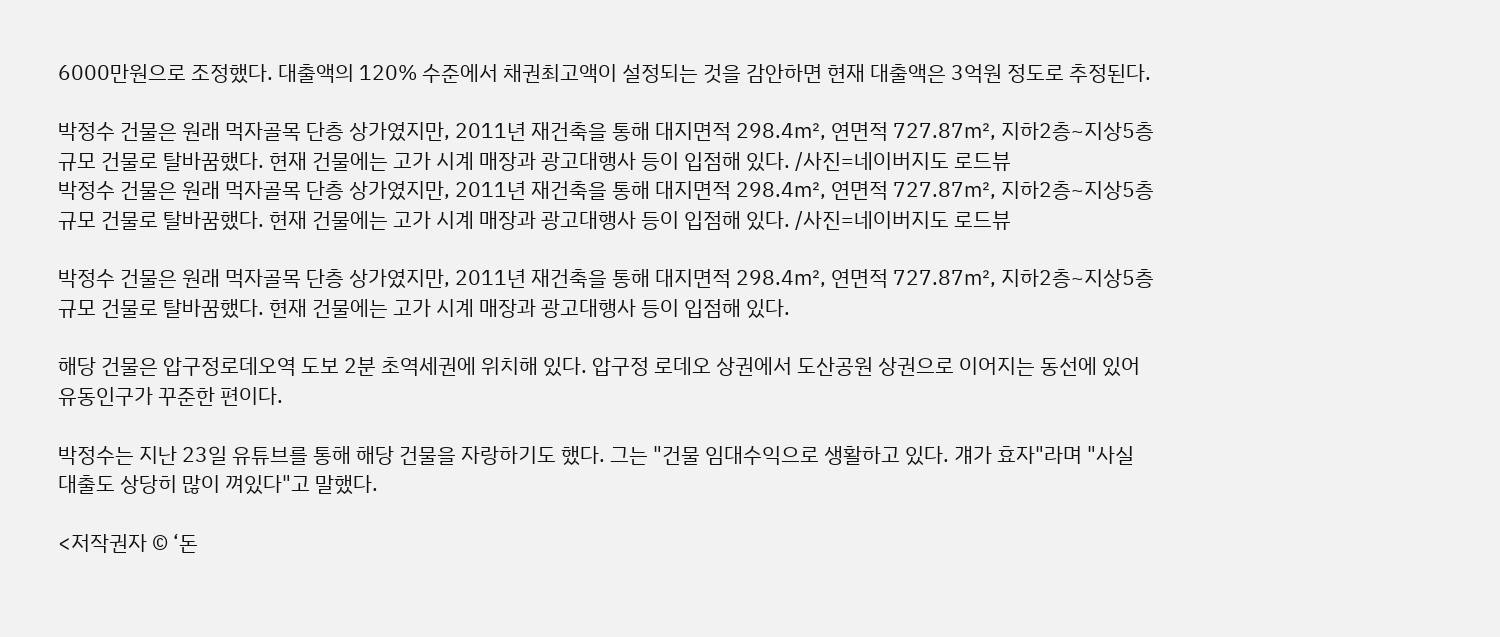6000만원으로 조정했다. 대출액의 120% 수준에서 채권최고액이 설정되는 것을 감안하면 현재 대출액은 3억원 정도로 추정된다.

박정수 건물은 원래 먹자골목 단층 상가였지만, 2011년 재건축을 통해 대지면적 298.4㎡, 연면적 727.87㎡, 지하2층~지상5층 규모 건물로 탈바꿈했다. 현재 건물에는 고가 시계 매장과 광고대행사 등이 입점해 있다. /사진=네이버지도 로드뷰
박정수 건물은 원래 먹자골목 단층 상가였지만, 2011년 재건축을 통해 대지면적 298.4㎡, 연면적 727.87㎡, 지하2층~지상5층 규모 건물로 탈바꿈했다. 현재 건물에는 고가 시계 매장과 광고대행사 등이 입점해 있다. /사진=네이버지도 로드뷰

박정수 건물은 원래 먹자골목 단층 상가였지만, 2011년 재건축을 통해 대지면적 298.4㎡, 연면적 727.87㎡, 지하2층~지상5층 규모 건물로 탈바꿈했다. 현재 건물에는 고가 시계 매장과 광고대행사 등이 입점해 있다.

해당 건물은 압구정로데오역 도보 2분 초역세권에 위치해 있다. 압구정 로데오 상권에서 도산공원 상권으로 이어지는 동선에 있어 유동인구가 꾸준한 편이다.

박정수는 지난 23일 유튜브를 통해 해당 건물을 자랑하기도 했다. 그는 "건물 임대수익으로 생활하고 있다. 걔가 효자"라며 "사실 대출도 상당히 많이 껴있다"고 말했다.

<저작권자 © ‘돈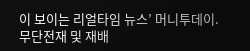이 보이는 리얼타임 뉴스’ 머니투데이. 무단전재 및 재배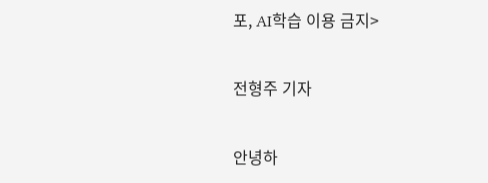포, AI학습 이용 금지>

전형주 기자

안녕하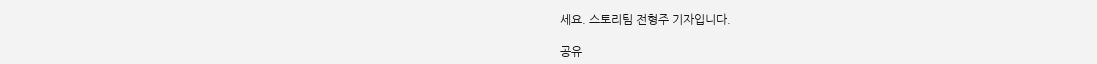세요. 스토리팀 전형주 기자입니다.

공유